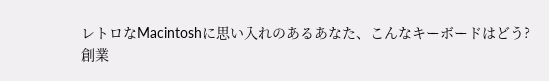レトロなMacintoshに思い入れのあるあなた、こんなキーボードはどう?
創業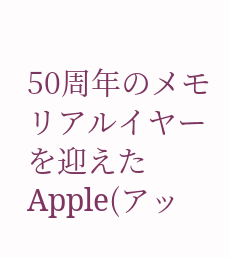50周年のメモリアルイヤーを迎えたApple(アッ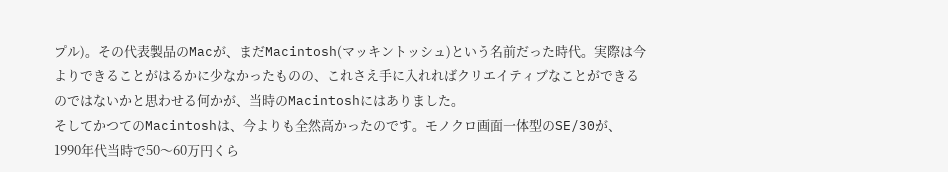プル)。その代表製品のMacが、まだMacintosh(マッキントッシュ)という名前だった時代。実際は今よりできることがはるかに少なかったものの、これさえ手に入れればクリエイティブなことができるのではないかと思わせる何かが、当時のMacintoshにはありました。
そしてかつてのMacintoshは、今よりも全然高かったのです。モノクロ画面一体型のSE/30が、1990年代当時で50〜60万円くら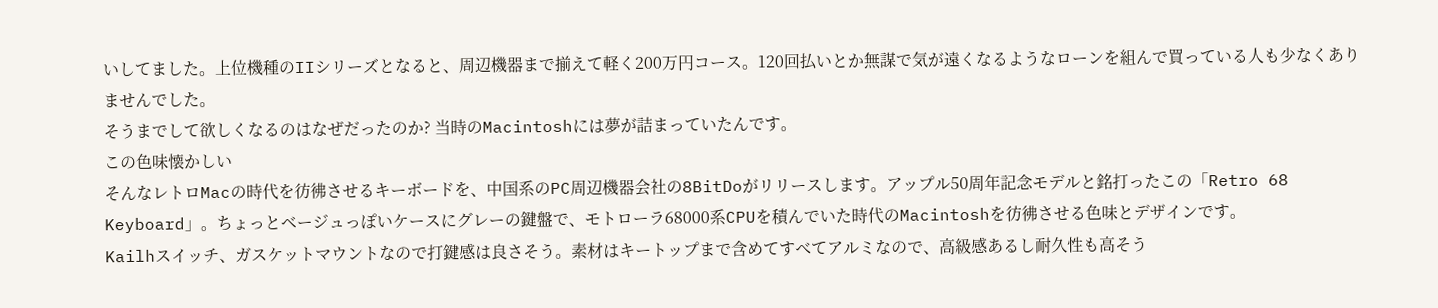いしてました。上位機種のIIシリーズとなると、周辺機器まで揃えて軽く200万円コース。120回払いとか無謀で気が遠くなるようなローンを組んで買っている人も少なくありませんでした。
そうまでして欲しくなるのはなぜだったのか? 当時のMacintoshには夢が詰まっていたんです。
この色味懐かしい
そんなレトロMacの時代を彷彿させるキーボードを、中国系のPC周辺機器会社の8BitDoがリリースします。アップル50周年記念モデルと銘打ったこの「Retro 68 Keyboard」。ちょっとベージュっぽいケースにグレーの鍵盤で、モトローラ68000系CPUを積んでいた時代のMacintoshを彷彿させる色味とデザインです。
Kailhスイッチ、ガスケットマウントなので打鍵感は良さそう。素材はキートップまで含めてすべてアルミなので、高級感あるし耐久性も高そう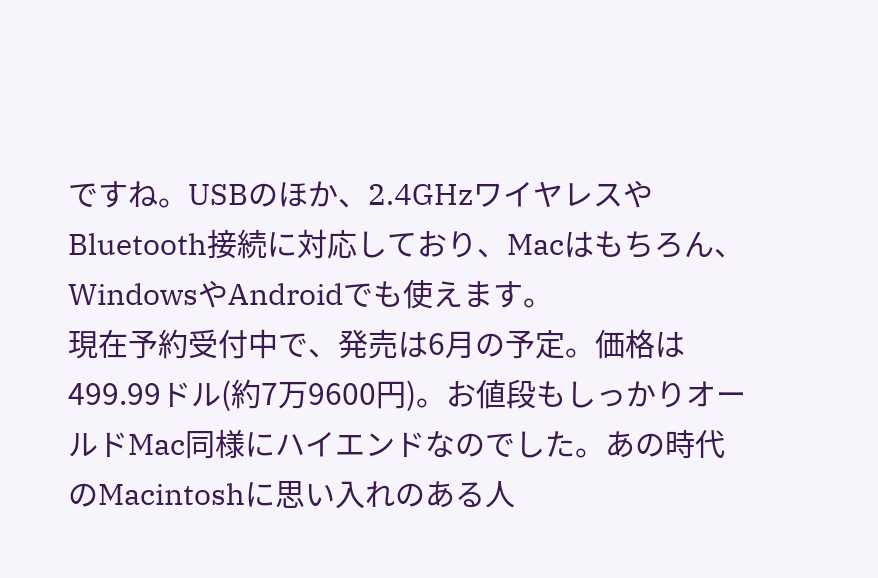ですね。USBのほか、2.4GHzワイヤレスやBluetooth接続に対応しており、Macはもちろん、WindowsやAndroidでも使えます。
現在予約受付中で、発売は6月の予定。価格は499.99ドル(約7万9600円)。お値段もしっかりオールドMac同様にハイエンドなのでした。あの時代のMacintoshに思い入れのある人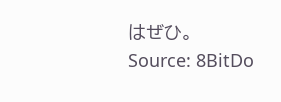はぜひ。
Source: 8BitDo